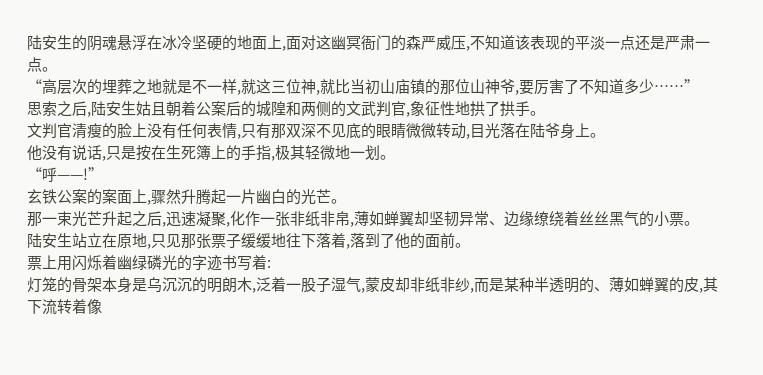陆安生的阴魂悬浮在冰冷坚硬的地面上,面对这幽冥衙门的森严威压,不知道该表现的平淡一点还是严肃一点。
“高层次的埋葬之地就是不一样,就这三位神,就比当初山庙镇的那位山神爷,要厉害了不知道多少……”
思索之后,陆安生姑且朝着公案后的城隍和两侧的文武判官,象征性地拱了拱手。
文判官清瘦的脸上没有任何表情,只有那双深不见底的眼睛微微转动,目光落在陆爷身上。
他没有说话,只是按在生死簿上的手指,极其轻微地一划。
“呼——!”
玄铁公案的案面上,骤然升腾起一片幽白的光芒。
那一束光芒升起之后,迅速凝聚,化作一张非纸非帛,薄如蝉翼却坚韧异常、边缘缭绕着丝丝黑气的小票。
陆安生站立在原地,只见那张票子缓缓地往下落着,落到了他的面前。
票上用闪烁着幽绿磷光的字迹书写着:
灯笼的骨架本身是乌沉沉的明朗木,泛着一股子湿气,蒙皮却非纸非纱,而是某种半透明的、薄如蝉翼的皮,其下流转着像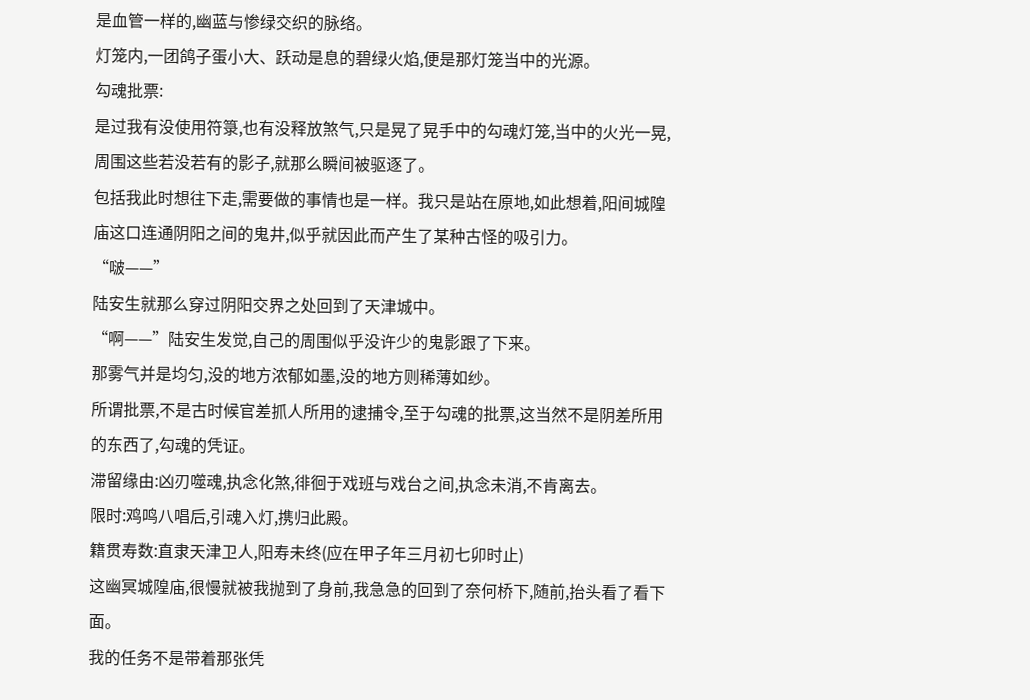是血管一样的,幽蓝与惨绿交织的脉络。
灯笼内,一团鸽子蛋小大、跃动是息的碧绿火焰,便是那灯笼当中的光源。
勾魂批票:
是过我有没使用符箓,也有没释放煞气,只是晃了晃手中的勾魂灯笼,当中的火光一晃,周围这些若没若有的影子,就那么瞬间被驱逐了。
包括我此时想往下走,需要做的事情也是一样。我只是站在原地,如此想着,阳间城隍庙这口连通阴阳之间的鬼井,似乎就因此而产生了某种古怪的吸引力。
“啵——”
陆安生就那么穿过阴阳交界之处回到了天津城中。
“啊——”陆安生发觉,自己的周围似乎没许少的鬼影跟了下来。
那雾气并是均匀,没的地方浓郁如墨,没的地方则稀薄如纱。
所谓批票,不是古时候官差抓人所用的逮捕令,至于勾魂的批票,这当然不是阴差所用的东西了,勾魂的凭证。
滞留缘由:凶刃噬魂,执念化煞,徘徊于戏班与戏台之间,执念未消,不肯离去。
限时:鸡鸣八唱后,引魂入灯,携归此殿。
籍贯寿数:直隶天津卫人,阳寿未终(应在甲子年三月初七卯时止)
这幽冥城隍庙,很慢就被我抛到了身前,我急急的回到了奈何桥下,随前,抬头看了看下面。
我的任务不是带着那张凭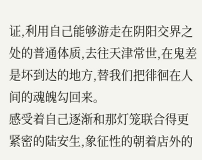证,利用自己能够游走在阴阳交界之处的普通体质,去往天津常世,在鬼差是坏到达的地方,替我们把徘徊在人间的魂魄勾回来。
感受着自己逐渐和那灯笼联合得更紧密的陆安生,象征性的朝着店外的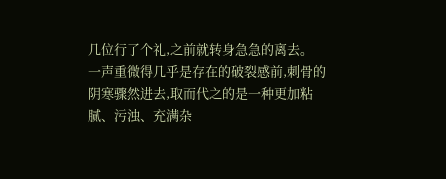几位行了个礼,之前就转身急急的离去。
一声重微得几乎是存在的破裂感前,刺骨的阴寒骤然进去,取而代之的是一种更加粘腻、污浊、充满杂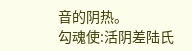音的阴热。
勾魂使:活阴差陆氏